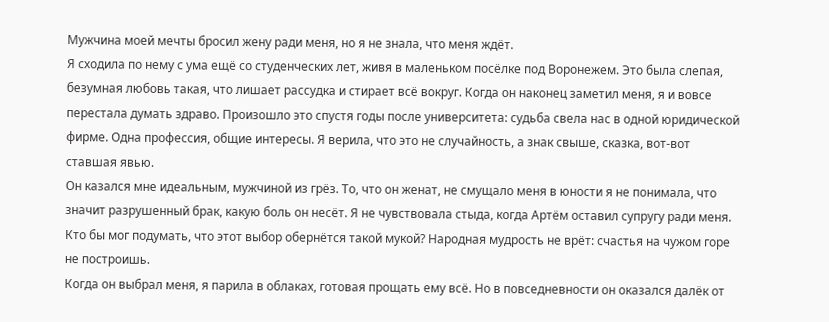Мужчина моей мечты бросил жену ради меня, но я не знала, что меня ждёт.
Я сходила по нему с ума ещё со студенческих лет, живя в маленьком посёлке под Воронежем. Это была слепая, безумная любовь такая, что лишает рассудка и стирает всё вокруг. Когда он наконец заметил меня, я и вовсе перестала думать здраво. Произошло это спустя годы после университета: судьба свела нас в одной юридической фирме. Одна профессия, общие интересы. Я верила, что это не случайность, а знак свыше, сказка, вот-вот ставшая явью.
Он казался мне идеальным, мужчиной из грёз. То, что он женат, не смущало меня в юности я не понимала, что значит разрушенный брак, какую боль он несёт. Я не чувствовала стыда, когда Артём оставил супругу ради меня. Кто бы мог подумать, что этот выбор обернётся такой мукой? Народная мудрость не врёт: счастья на чужом горе не построишь.
Когда он выбрал меня, я парила в облаках, готовая прощать ему всё. Но в повседневности он оказался далёк от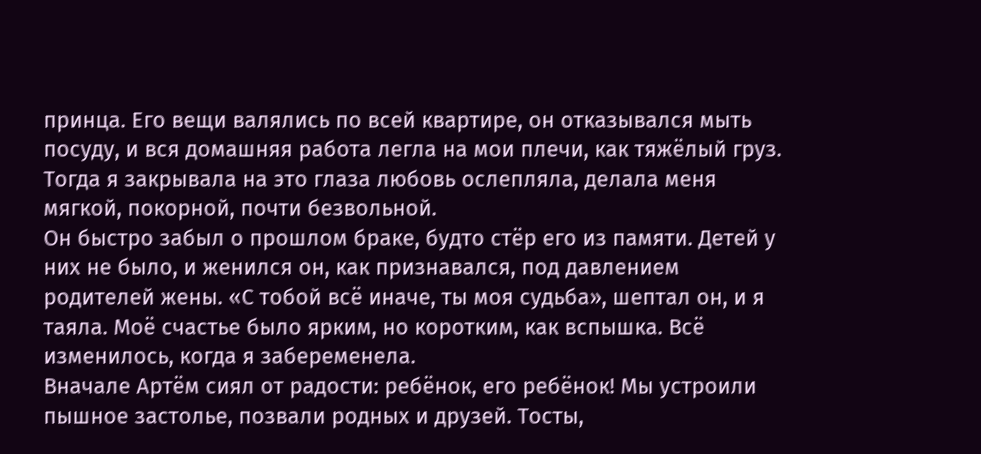принца. Его вещи валялись по всей квартире, он отказывался мыть посуду, и вся домашняя работа легла на мои плечи, как тяжёлый груз. Тогда я закрывала на это глаза любовь ослепляла, делала меня мягкой, покорной, почти безвольной.
Он быстро забыл о прошлом браке, будто стёр его из памяти. Детей у них не было, и женился он, как признавался, под давлением родителей жены. «С тобой всё иначе, ты моя судьба», шептал он, и я таяла. Моё счастье было ярким, но коротким, как вспышка. Всё изменилось, когда я забеременела.
Вначале Артём сиял от радости: ребёнок, его ребёнок! Мы устроили пышное застолье, позвали родных и друзей. Тосты,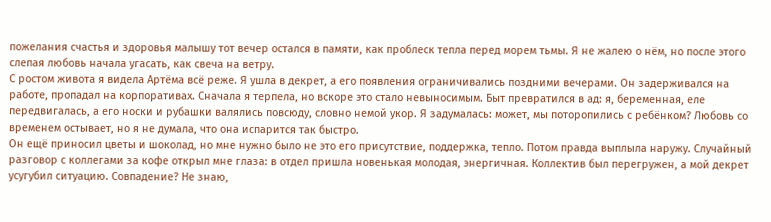пожелания счастья и здоровья малышу тот вечер остался в памяти, как проблеск тепла перед морем тьмы. Я не жалею о нём, но после этого слепая любовь начала угасать, как свеча на ветру.
С ростом живота я видела Артёма всё реже. Я ушла в декрет, а его появления ограничивались поздними вечерами. Он задерживался на работе, пропадал на корпоративах. Сначала я терпела, но вскоре это стало невыносимым. Быт превратился в ад: я, беременная, еле передвигалась, а его носки и рубашки валялись повсюду, словно немой укор. Я задумалась: может, мы поторопились с ребёнком? Любовь со временем остывает, но я не думала, что она испарится так быстро.
Он ещё приносил цветы и шоколад, но мне нужно было не это его присутствие, поддержка, тепло. Потом правда выплыла наружу. Случайный разговор с коллегами за кофе открыл мне глаза: в отдел пришла новенькая молодая, энергичная. Коллектив был перегружен, а мой декрет усугубил ситуацию. Совпадение? Не знаю,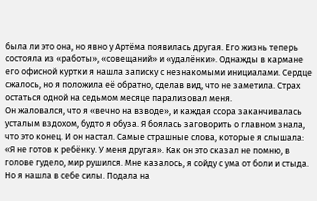была ли это она, но явно у Артёма появилась другая. Его жизнь теперь состояла из «работы», «совещаний» и «удалёнки». Однажды в кармане его офисной куртки я нашла записку с незнакомыми инициалами. Сердце сжалось, но я положила её обратно, сделав вид, что не заметила. Страх остаться одной на седьмом месяце парализовал меня.
Он жаловался, что я «вечно на взводе», и каждая ссора заканчивалась усталым вздохом, будто я обуза. Я боялась заговорить о главном знала, что это конец. И он настал. Самые страшные слова, которые я слышала: «Я не готов к ребёнку. У меня другая». Как он это сказал не помню, в голове гудело, мир рушился. Мне казалось, я сойду с ума от боли и стыда.
Но я нашла в себе силы. Подала на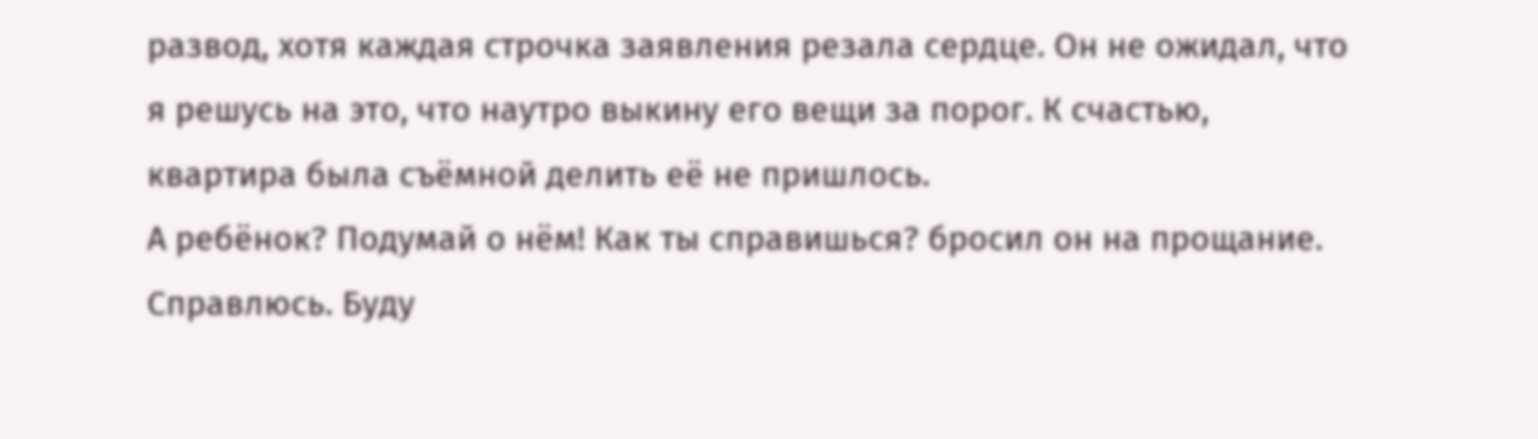развод, хотя каждая строчка заявления резала сердце. Он не ожидал, что я решусь на это, что наутро выкину его вещи за порог. К счастью, квартира была съёмной делить её не пришлось.
А ребёнок? Подумай о нём! Как ты справишься? бросил он на прощание.
Справлюсь. Буду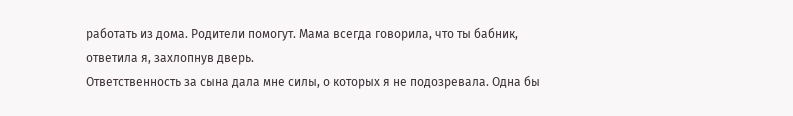работать из дома. Родители помогут. Мама всегда говорила, что ты бабник, ответила я, захлопнув дверь.
Ответственность за сына дала мне силы, о которых я не подозревала. Одна бы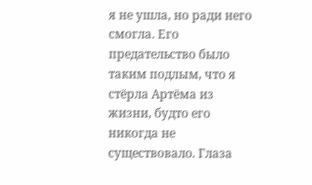я не ушла, но ради него смогла. Его предательство было таким подлым, что я стёрла Артёма из жизни, будто его никогда не существовало. Глаза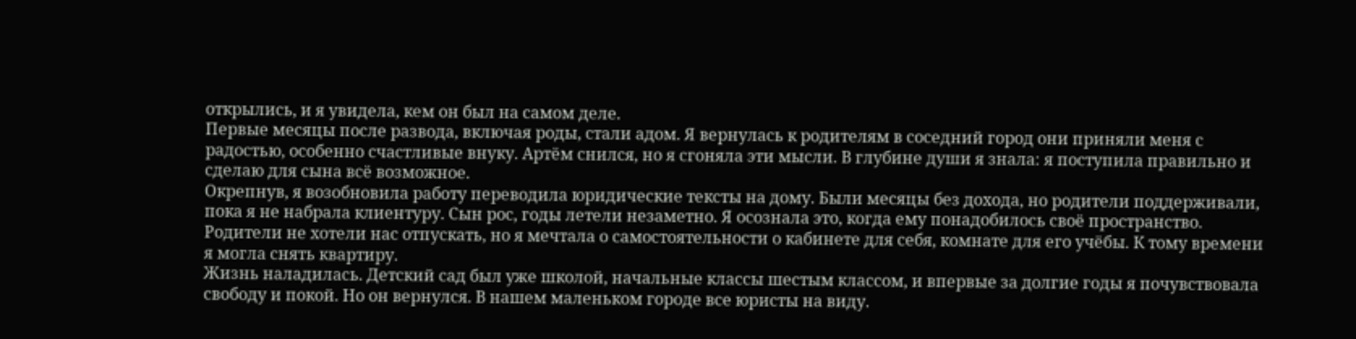открылись, и я увидела, кем он был на самом деле.
Первые месяцы после развода, включая роды, стали адом. Я вернулась к родителям в соседний город они приняли меня с радостью, особенно счастливые внуку. Артём снился, но я сгоняла эти мысли. В глубине души я знала: я поступила правильно и сделаю для сына всё возможное.
Окрепнув, я возобновила работу переводила юридические тексты на дому. Были месяцы без дохода, но родители поддерживали, пока я не набрала клиентуру. Сын рос, годы летели незаметно. Я осознала это, когда ему понадобилось своё пространство. Родители не хотели нас отпускать, но я мечтала о самостоятельности о кабинете для себя, комнате для его учёбы. К тому времени я могла снять квартиру.
Жизнь наладилась. Детский сад был уже школой, начальные классы шестым классом, и впервые за долгие годы я почувствовала свободу и покой. Но он вернулся. В нашем маленьком городе все юристы на виду.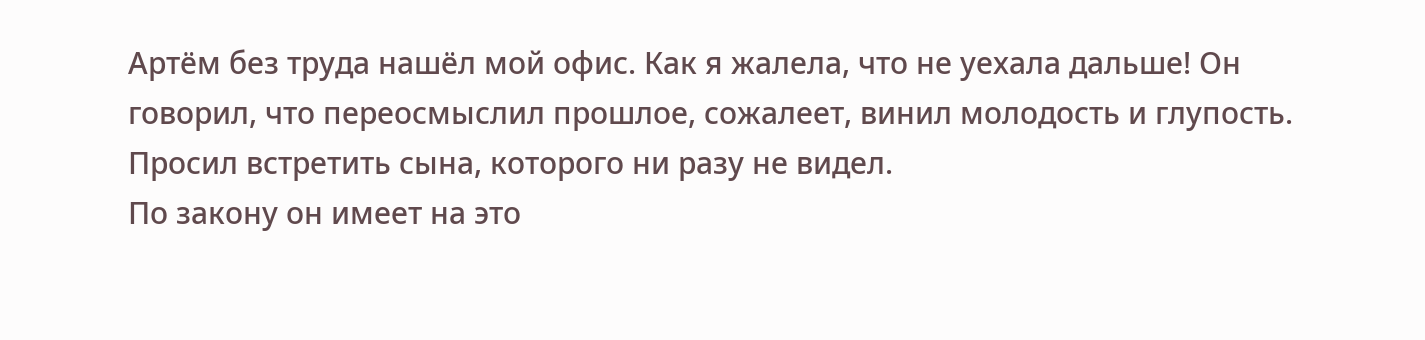Артём без труда нашёл мой офис. Как я жалела, что не уехала дальше! Он говорил, что переосмыслил прошлое, сожалеет, винил молодость и глупость. Просил встретить сына, которого ни разу не видел.
По закону он имеет на это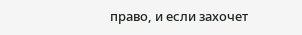право, и если захочет